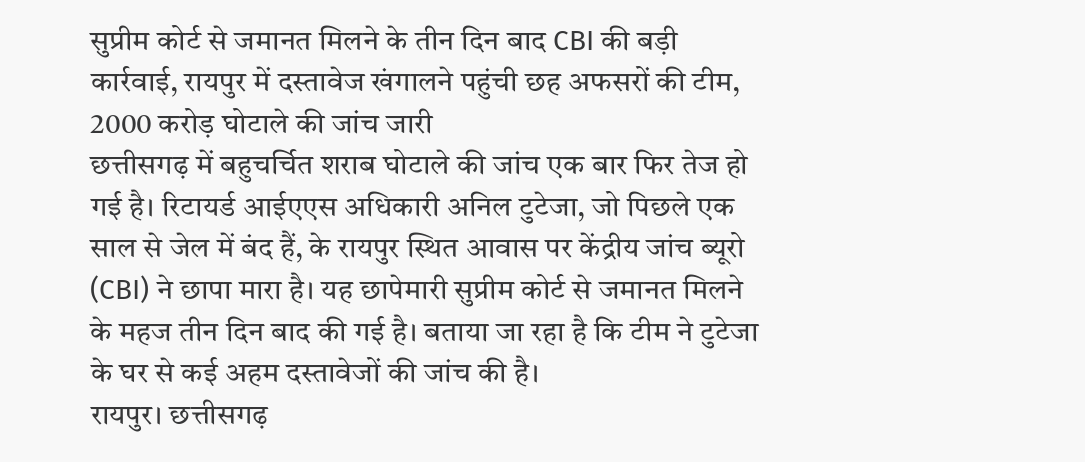सुप्रीम कोर्ट से जमानत मिलने के तीन दिन बाद CBI की बड़ी कार्रवाई, रायपुर में दस्तावेज खंगालने पहुंची छह अफसरों की टीम, 2000 करोड़ घोटाले की जांच जारी
छत्तीसगढ़ में बहुचर्चित शराब घोटाले की जांच एक बार फिर तेज हो गई है। रिटायर्ड आईएएस अधिकारी अनिल टुटेजा, जो पिछले एक साल से जेल में बंद हैं, के रायपुर स्थित आवास पर केंद्रीय जांच ब्यूरो (CBI) ने छापा मारा है। यह छापेमारी सुप्रीम कोर्ट से जमानत मिलने के महज तीन दिन बाद की गई है। बताया जा रहा है कि टीम ने टुटेजा के घर से कई अहम दस्तावेजों की जांच की है।
रायपुर। छत्तीसगढ़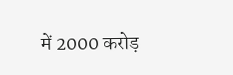में 2000 करोड़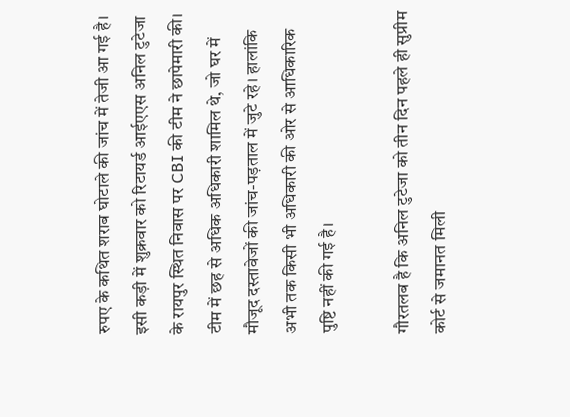रुपए के कथित शराब घोटाले की जांच में तेजी आ गई है। इसी कड़ी में शुक्रवार को रिटायर्ड आईएएस अनिल टुटेजा के रायपुर स्थित निवास पर CBI की टीम ने छापेमारी की। टीम में छह से अधिक अधिकारी शामिल थे, जो घर में मौजूद दस्तावेजों की जांच-पड़ताल में जुटे रहे। हालांकि अभी तक किसी भी अधिकारी की ओर से आधिकारिक पुष्टि नहीं की गई है।

गौरतलब है कि अनिल टुटेजा को तीन दिन पहले ही सुप्रीम कोर्ट से जमानत मिली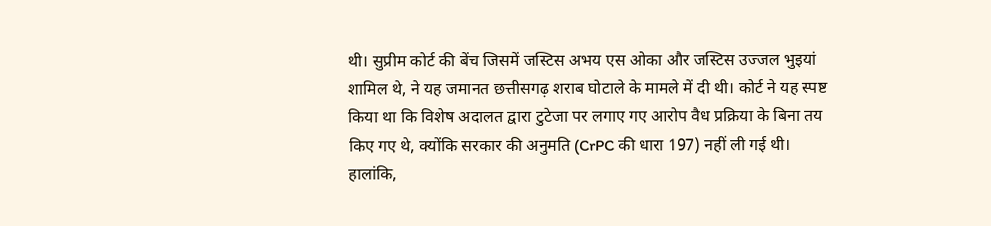थी। सुप्रीम कोर्ट की बेंच जिसमें जस्टिस अभय एस ओका और जस्टिस उज्जल भुइयां शामिल थे, ने यह जमानत छत्तीसगढ़ शराब घोटाले के मामले में दी थी। कोर्ट ने यह स्पष्ट किया था कि विशेष अदालत द्वारा टुटेजा पर लगाए गए आरोप वैध प्रक्रिया के बिना तय किए गए थे, क्योंकि सरकार की अनुमति (CrPC की धारा 197) नहीं ली गई थी।
हालांकि,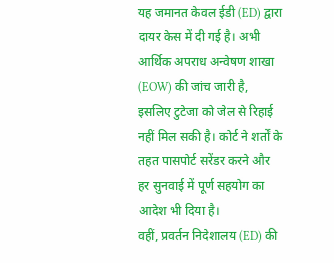यह जमानत केवल ईडी (ED) द्वारा दायर केस में दी गई है। अभी आर्थिक अपराध अन्वेषण शाखा (EOW) की जांच जारी है, इसलिए टुटेजा को जेल से रिहाई नहीं मिल सकी है। कोर्ट ने शर्तों के तहत पासपोर्ट सरेंडर करने और हर सुनवाई में पूर्ण सहयोग का आदेश भी दिया है।
वहीं, प्रवर्तन निदेशालय (ED) की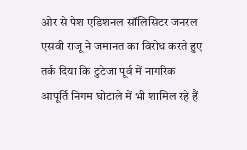ओर से पेश एडिशनल सॉलिसिटर जनरल एसवी राजू ने जमानत का विरोध करते हुए तर्क दिया कि टुटेजा पूर्व में नागरिक आपूर्ति निगम घोटाले में भी शामिल रहे हैं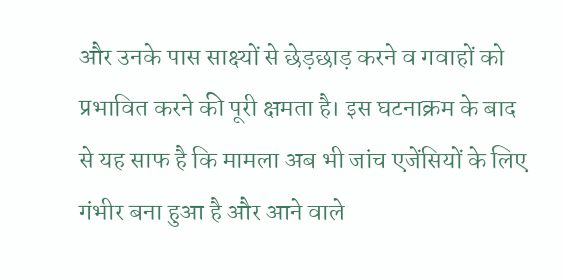और उनके पास साक्ष्यों से छेड़छाड़ करने व गवाहों को प्रभावित करने की पूरी क्षमता है। इस घटनाक्रम के बाद से यह साफ है कि मामला अब भी जांच एजेंसियों के लिए गंभीर बना हुआ है और आने वाले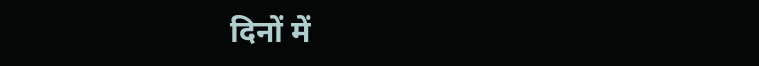दिनों में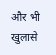और भी खुलासे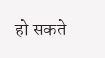हो सकते